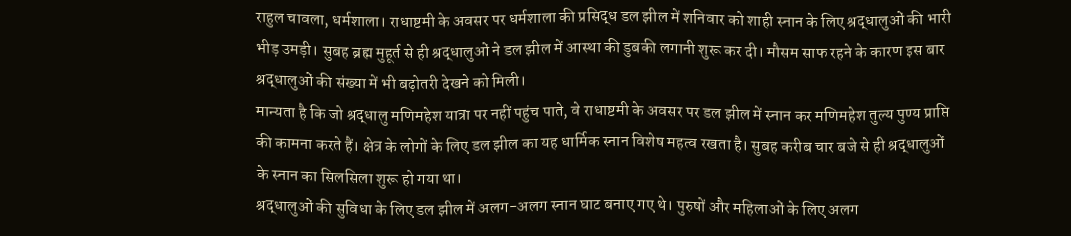राहुल चावला, धर्मशाला। राधाष्टमी के अवसर पर धर्मशाला की प्रसिद्ध डल झील में शनिवार को शाही स्नान के लिए श्रद्धालुओं की भारी भीड़ उमड़ी। सुबह ब्रह्म मुहूर्त से ही श्रद्धालुओं ने डल झील में आस्था की डुबकी लगानी शुरू कर दी। मौसम साफ रहने के कारण इस बार श्रद्धालुओं की संख्या में भी बढ़ोतरी देखने को मिली।
मान्यता है कि जो श्रद्धालु मणिमहेश यात्रा पर नहीं पहुंच पाते, वे राधाष्टमी के अवसर पर डल झील में स्नान कर मणिमहेश तुल्य पुण्य प्राप्ति की कामना करते हैं। क्षेत्र के लोगों के लिए डल झील का यह धार्मिक स्नान विशेष महत्व रखता है। सुबह करीब चार बजे से ही श्रद्धालुओं के स्नान का सिलसिला शुरू हो गया था।
श्रद्धालुओं की सुविधा के लिए डल झील में अलग-अलग स्नान घाट बनाए गए थे। पुरुषों और महिलाओं के लिए अलग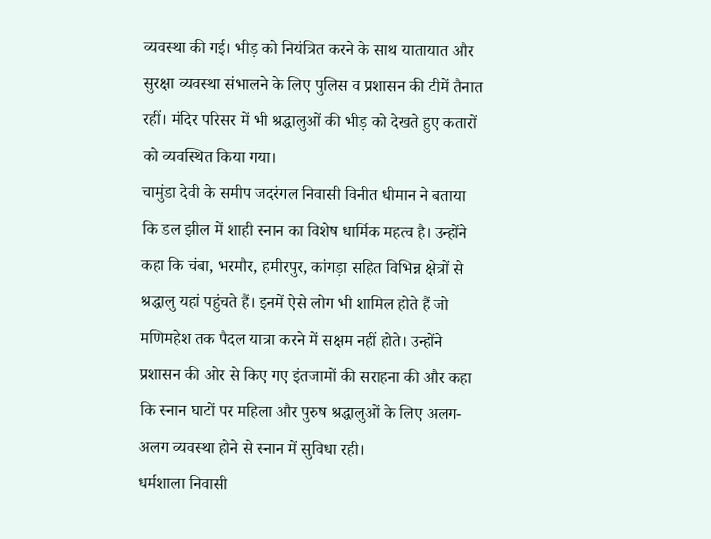व्यवस्था की गई। भीड़ को नियंत्रित करने के साथ यातायात और सुरक्षा व्यवस्था संभालने के लिए पुलिस व प्रशासन की टीमें तैनात रहीं। मंदिर परिसर में भी श्रद्धालुओं की भीड़ को देखते हुए कतारों को व्यवस्थित किया गया।
चामुंडा देवी के समीप जदरंगल निवासी विनीत धीमान ने बताया कि डल झील में शाही स्नान का विशेष धार्मिक महत्व है। उन्होंने कहा कि चंबा, भरमौर, हमीरपुर, कांगड़ा सहित विभिन्न क्षेत्रों से श्रद्धालु यहां पहुंचते हैं। इनमें ऐसे लोग भी शामिल होते हैं जो मणिमहेश तक पैदल यात्रा करने में सक्षम नहीं होते। उन्होंने प्रशासन की ओर से किए गए इंतजामों की सराहना की और कहा कि स्नान घाटों पर महिला और पुरुष श्रद्धालुओं के लिए अलग-अलग व्यवस्था होने से स्नान में सुविधा रही।
धर्मशाला निवासी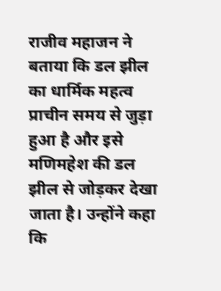राजीव महाजन ने बताया कि डल झील का धार्मिक महत्व प्राचीन समय से जुड़ा हुआ है और इसे मणिमहेश की डल झील से जोड़कर देखा जाता है। उन्होंने कहा कि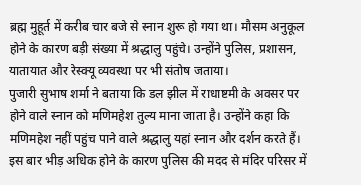ब्रह्म मुहूर्त में करीब चार बजे से स्नान शुरू हो गया था। मौसम अनुकूल होने के कारण बड़ी संख्या में श्रद्धालु पहुंचे। उन्होंने पुलिस, प्रशासन, यातायात और रेस्क्यू व्यवस्था पर भी संतोष जताया।
पुजारी सुभाष शर्मा ने बताया कि डल झील में राधाष्टमी के अवसर पर होने वाले स्नान को मणिमहेश तुल्य माना जाता है। उन्होंने कहा कि मणिमहेश नहीं पहुंच पाने वाले श्रद्धालु यहां स्नान और दर्शन करते हैं। इस बार भीड़ अधिक होने के कारण पुलिस की मदद से मंदिर परिसर में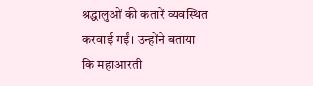श्रद्धालुओं की कतारें व्यवस्थित करवाई गईं। उन्होंने बताया कि महाआरती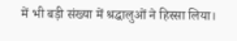में भी बड़ी संख्या में श्रद्धालुओं ने हिस्सा लिया।